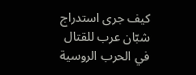كيف جرى استدراج شبّان عرب للقتال في الحرب الروسية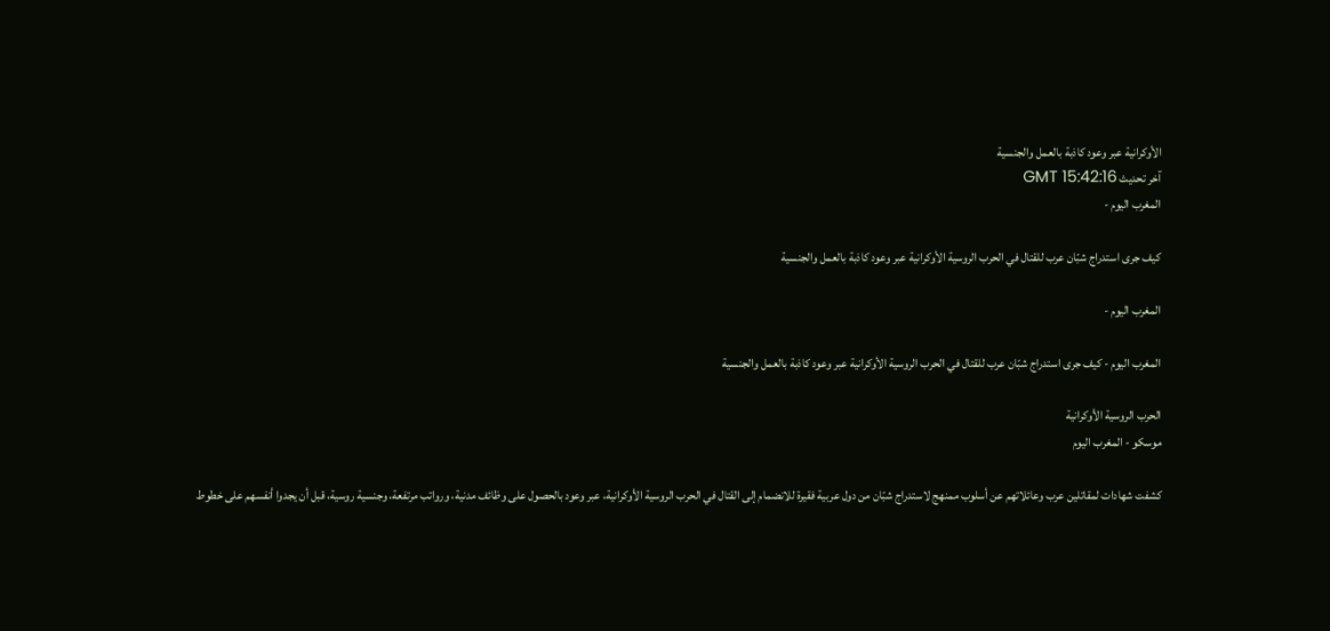الأوكرانية عبر وعود كاذبة بالعمل والجنسية
آخر تحديث GMT 15:42:16
المغرب اليوم -

كيف جرى استدراج شبّان عرب للقتال في الحرب الروسية الأوكرانية عبر وعود كاذبة بالعمل والجنسية

المغرب اليوم -

المغرب اليوم - كيف جرى استدراج شبّان عرب للقتال في الحرب الروسية الأوكرانية عبر وعود كاذبة بالعمل والجنسية

الحرب الروسية الأوكرانية
موسكو - المغرب اليوم

كشفت شهادات لمقاتلين عرب وعائلاتهم عن أسلوب ممنهج لاستدراج شبّان من دول عربية فقيرة للانضمام إلى القتال في الحرب الروسية الأوكرانية، عبر وعود بالحصول على وظائف مدنية، ورواتب مرتفعة، وجنسية روسية، قبل أن يجدوا أنفسهم على خطوط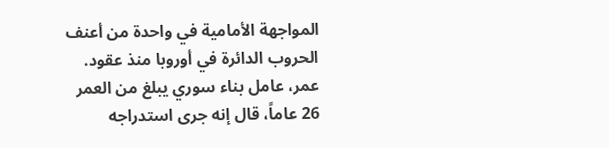المواجهة الأمامية في واحدة من أعنف الحروب الدائرة في أوروبا منذ عقود.
عمر، عامل بناء سوري يبلغ من العمر 26 عاماً، قال إنه جرى استدراجه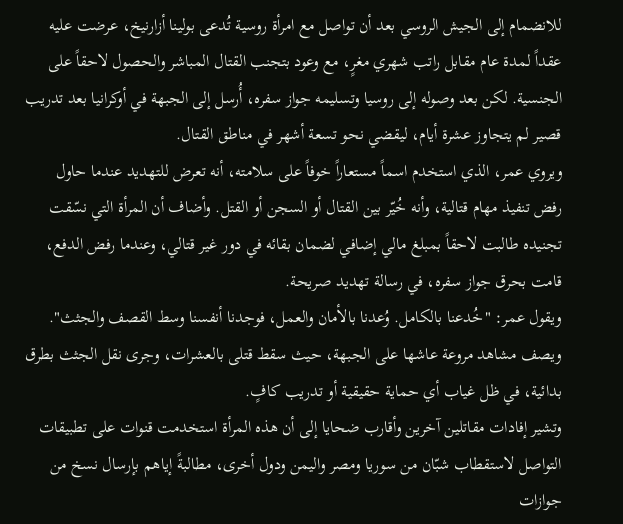للانضمام إلى الجيش الروسي بعد أن تواصل مع امرأة روسية تُدعى بولينا أزارنيخ، عرضت عليه عقداً لمدة عام مقابل راتب شهري مغرٍ، مع وعود بتجنب القتال المباشر والحصول لاحقاً على الجنسية. لكن بعد وصوله إلى روسيا وتسليمه جواز سفره، أُرسل إلى الجبهة في أوكرانيا بعد تدريب قصير لم يتجاوز عشرة أيام، ليقضي نحو تسعة أشهر في مناطق القتال.
ويروي عمر، الذي استخدم اسماً مستعاراً خوفاً على سلامته، أنه تعرض للتهديد عندما حاول رفض تنفيذ مهام قتالية، وأنه خُيّر بين القتال أو السجن أو القتل. وأضاف أن المرأة التي نسّقت تجنيده طالبت لاحقاً بمبلغ مالي إضافي لضمان بقائه في دور غير قتالي، وعندما رفض الدفع، قامت بحرق جواز سفره، في رسالة تهديد صريحة.
ويقول عمر: "خُدعنا بالكامل. وُعدنا بالأمان والعمل، فوجدنا أنفسنا وسط القصف والجثث". ويصف مشاهد مروعة عاشها على الجبهة، حيث سقط قتلى بالعشرات، وجرى نقل الجثث بطرق بدائية، في ظل غياب أي حماية حقيقية أو تدريب كافٍ.
وتشير إفادات مقاتلين آخرين وأقارب ضحايا إلى أن هذه المرأة استخدمت قنوات على تطبيقات التواصل لاستقطاب شبّان من سوريا ومصر واليمن ودول أخرى، مطالبةً إياهم بإرسال نسخ من جوازات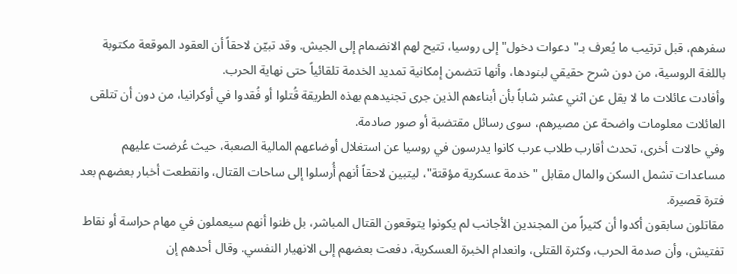سفرهم، قبل ترتيب ما يُعرف بـ"دعوات دخول" إلى روسيا، تتيح لهم الانضمام إلى الجيش. وقد تبيّن لاحقاً أن العقود الموقعة مكتوبة باللغة الروسية، من دون شرح حقيقي لبنودها، وأنها تتضمن إمكانية تمديد الخدمة تلقائياً حتى نهاية الحرب.
وأفادت عائلات ما لا يقل عن اثني عشر شاباً بأن أبناءهم الذين جرى تجنيدهم بهذه الطريقة قُتلوا أو فُقدوا في أوكرانيا، من دون أن تتلقى العائلات معلومات واضحة عن مصيرهم، سوى رسائل مقتضبة أو صور صادمة.
وفي حالات أخرى، تحدث أقارب طلاب عرب كانوا يدرسون في روسيا عن استغلال أوضاعهم المالية الصعبة، حيث عُرضت عليهم مساعدات تشمل السكن والمال مقابل "خدمة عسكرية مؤقتة"، ليتبين لاحقاً أنهم أُرسلوا إلى ساحات القتال، وانقطعت أخبار بعضهم بعد فترة قصيرة.
مقاتلون سابقون أكدوا أن كثيراً من المجندين الأجانب لم يكونوا يتوقعون القتال المباشر، بل ظنوا أنهم سيعملون في مهام حراسة أو نقاط تفتيش، وأن صدمة الحرب، وكثرة القتلى، وانعدام الخبرة العسكرية، دفعت بعضهم إلى الانهيار النفسي. وقال أحدهم إن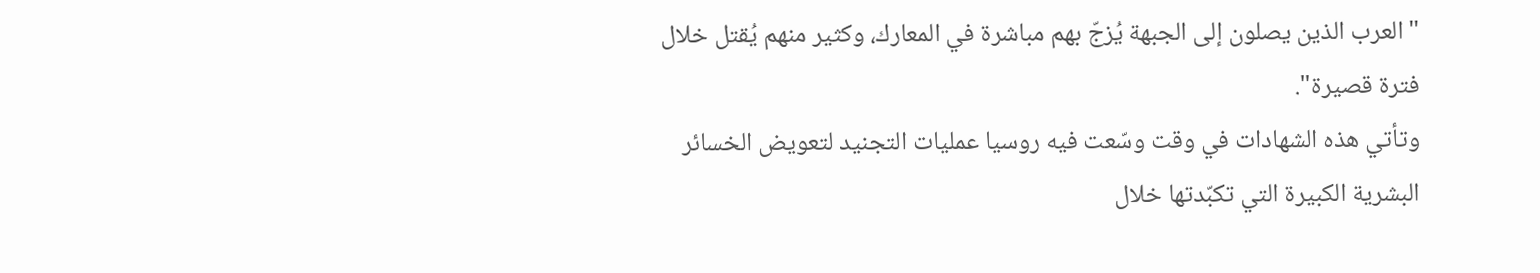"العرب الذين يصلون إلى الجبهة يُزجّ بهم مباشرة في المعارك، وكثير منهم يُقتل خلال فترة قصيرة".
وتأتي هذه الشهادات في وقت وسّعت فيه روسيا عمليات التجنيد لتعويض الخسائر البشرية الكبيرة التي تكبّدتها خلال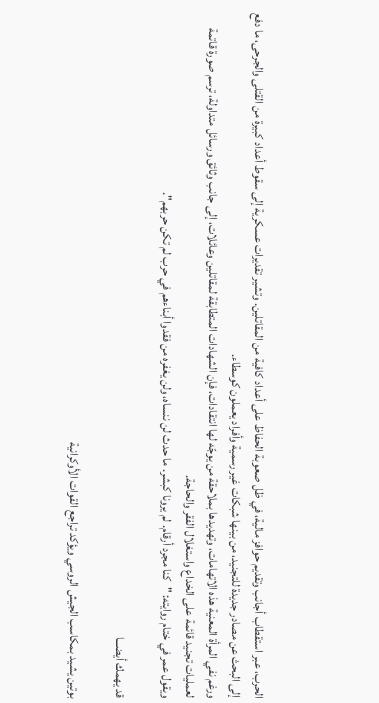الحرب، عبر استقطاب أجانب وتقديم حوافز مالية، في ظل صعوبة الحفاظ على أعداد كافية من المقاتلين. وتشير تقديرات عسكرية إلى سقوط أعداد كبيرة من القتلى والجرحى، ما دفع إلى البحث عن مصادر جديدة للتجنيد، من بينها شبكات غير رسمية وأفراد يعملون كوسطاء.
ورغم نفي المرأة المعنية هذه الاتهامات، وتهديدها بملاحقة من يوجّه لها انتقادات، فإن الشهادات المتطابقة لمقاتلين وعائلات، إلى جانب وثائق ورسائل متداولة، ترسم صورة قاتمة لعمليات تجنيد قائمة على الخداع واستغلال الفقر والحاجة.
ويقول عمر في ختام روايته: "كنا مجرد أرقام. لم يرونا كبشر. ما حدث لن ننساه، ولن يغفره من فقدوا أبناءهم في حرب لم تكن حربهم".

قد يهمك أيضـــا

بوتين يشيد بمكاسب الجيش الروسي ويؤكد تراجع القوات الأوكرانية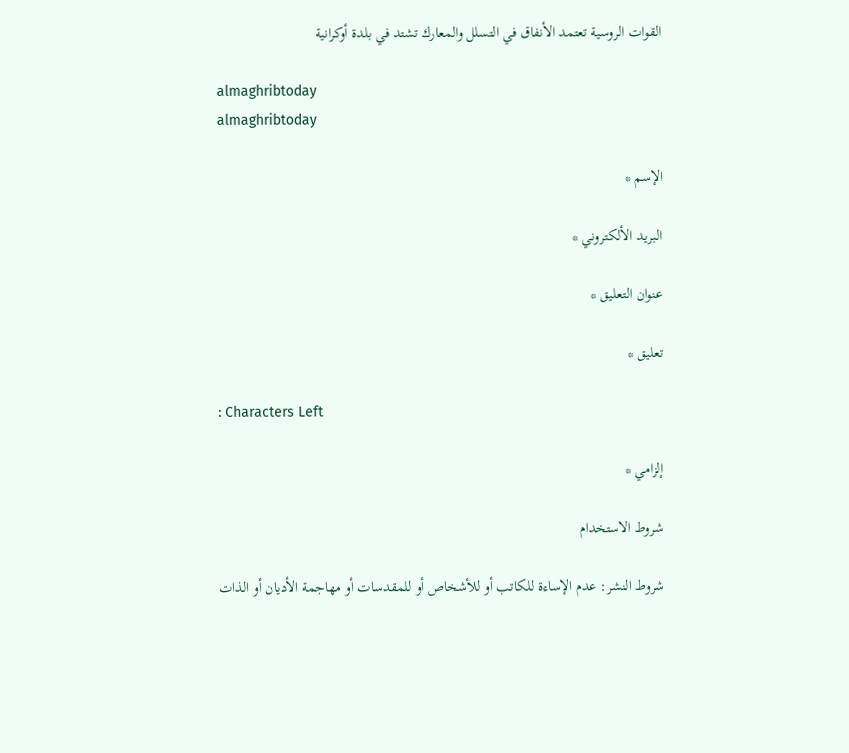القوات الروسية تعتمد الأنفاق في التسلل والمعارك تشتد في بلدة أوكرانية

almaghribtoday
almaghribtoday

الإسم *

البريد الألكتروني *

عنوان التعليق *

تعليق *

: Characters Left

إلزامي *

شروط الاستخدام

شروط النشر: عدم الإساءة للكاتب أو للأشخاص أو للمقدسات أو مهاجمة الأديان أو الذات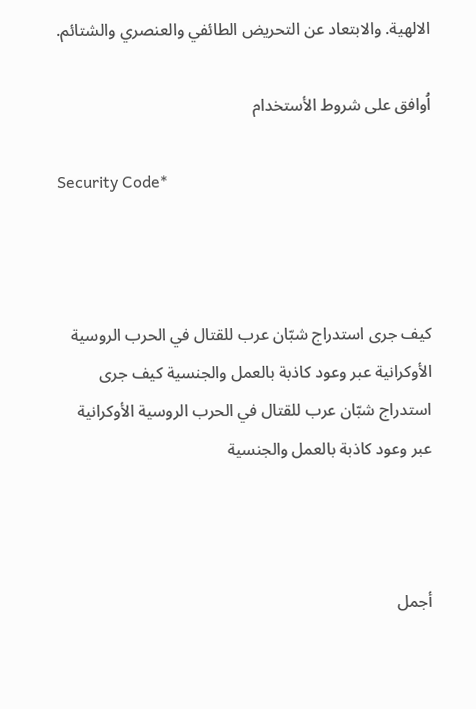الالهية. والابتعاد عن التحريض الطائفي والعنصري والشتائم.

اُوافق على شروط الأستخدام

Security Code*



كيف جرى استدراج شبّان عرب للقتال في الحرب الروسية الأوكرانية عبر وعود كاذبة بالعمل والجنسية كيف جرى استدراج شبّان عرب للقتال في الحرب الروسية الأوكرانية عبر وعود كاذبة بالعمل والجنسية



أجمل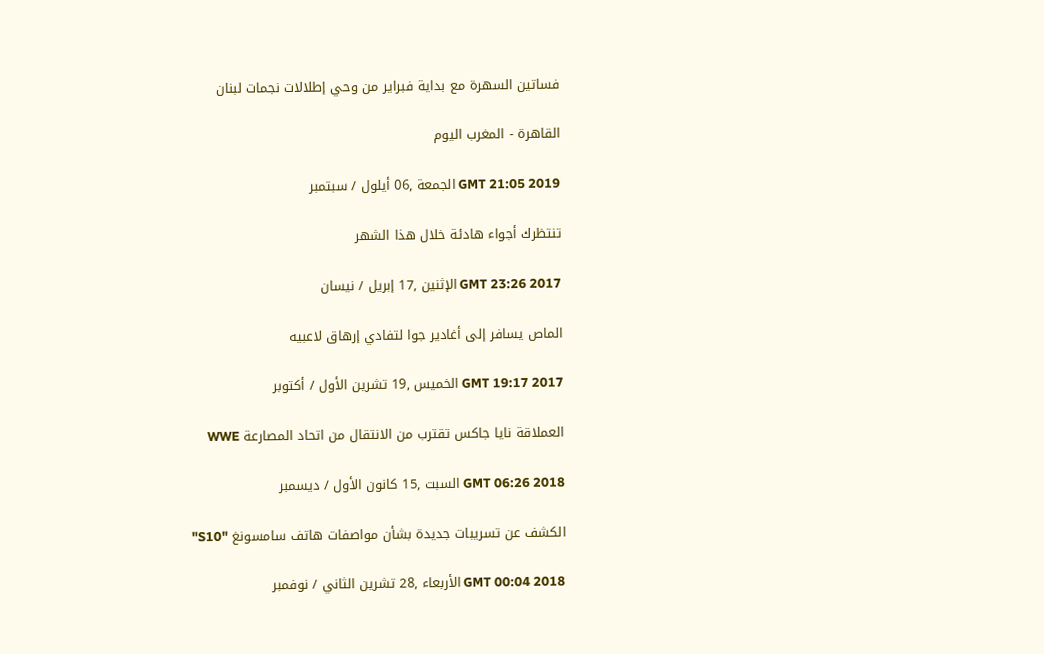فساتين السهرة مع بداية فبراير من وحي إطلالات نجمات لبنان

القاهرة - المغرب اليوم

GMT 21:05 2019 الجمعة ,06 أيلول / سبتمبر

تنتظرك أجواء هادئة خلال هذا الشهر

GMT 23:26 2017 الإثنين ,17 إبريل / نيسان

الماص يسافر إلى أغادير جوا لتفادي إرهاق لاعبيه

GMT 19:17 2017 الخميس ,19 تشرين الأول / أكتوبر

العملاقة نايا جاكس تقترب من الانتقال من اتحاد المصارعة WWE

GMT 06:26 2018 السبت ,15 كانون الأول / ديسمبر

الكشف عن تسريبات جديدة بشأن مواصفات هاتف سامسونغ "S10"

GMT 00:04 2018 الأربعاء ,28 تشرين الثاني / نوفمبر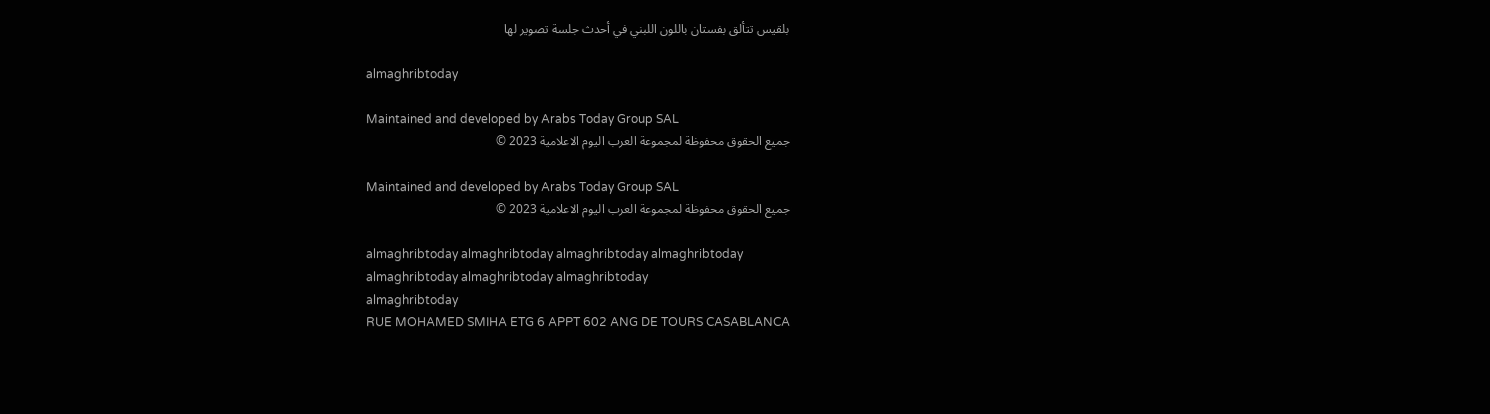بلقيس تتألق بفستان باللون اللبني في أحدث جلسة تصوير لها

almaghribtoday

Maintained and developed by Arabs Today Group SAL
جميع الحقوق محفوظة لمجموعة العرب اليوم الاعلامية 2023 ©

Maintained and developed by Arabs Today Group SAL
جميع الحقوق محفوظة لمجموعة العرب اليوم الاعلامية 2023 ©

almaghribtoday almaghribtoday almaghribtoday almaghribtoday
almaghribtoday almaghribtoday almaghribtoday
almaghribtoday
RUE MOHAMED SMIHA ETG 6 APPT 602 ANG DE TOURS CASABLANCA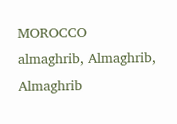MOROCCO
almaghrib, Almaghrib, Almaghrib